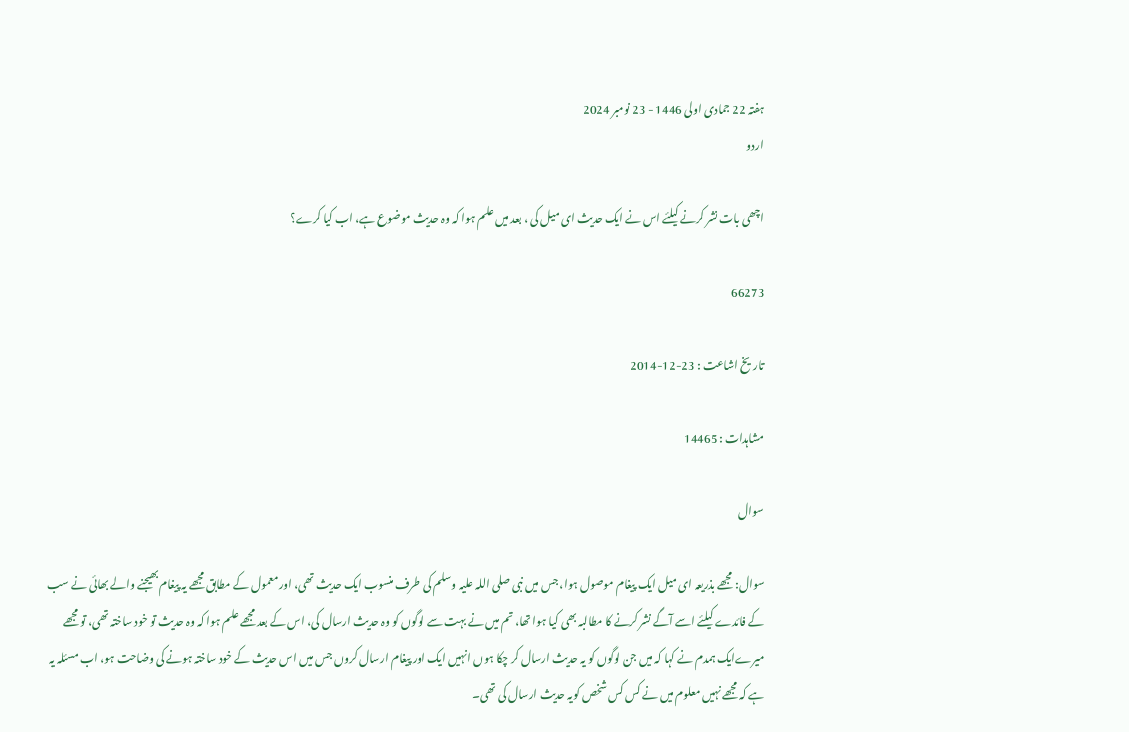ہفتہ 22 جمادی اولی 1446 - 23 نومبر 2024
اردو

اچھی بات نشر کرنے کیلئے اس نے ایک حدیث ای میل کی ، بعد میں علم ہوا کہ وہ حدیث موضوع ہے، اب کیا کرے؟

66273

تاریخ اشاعت : 23-12-2014

مشاہدات : 14465

سوال

سوال: مجھے بذریعہ ای میل ایک پیغام موصول ہوا، جس میں نبی صلی اللہ علیہ وسلم کی طرف منسوب ایک حدیث تھی، اور معمول کے مطابق مجھے یہ پیغام بھیجنے والے بھائی نے سب کے فائدے کیلئے اسے آگے نشر کرنے کا مطالبہ بھی کیا ہوا تھا، تم میں نے بہت سے لوگوں کو وہ حدیث ارسال کی، اس کے بعد مجھے علم ہوا کہ وہ حدیث تو خود ساختہ تھی، تو مجھے میرےایک ہمدم نے کہا کہ میں جن لوگوں کو یہ حدیث ارسال کر چکا ہوں انہیں ایک اور پیغام ارسال کروں جس میں اس حدیث کے خود ساختہ ہونے کی وضاحت ہو، اب مسئلہ یہ ہے کہ مجھے نہیں معلوم میں نے کس کس شخص کویہ حدیث ارسال کی تھی۔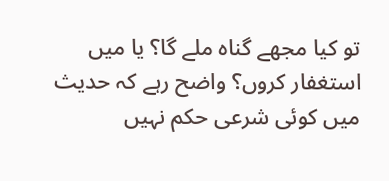تو کیا مجھے گناہ ملے گا؟ یا میں استغفار کروں؟ واضح رہے کہ حدیث میں کوئی شرعی حکم نہیں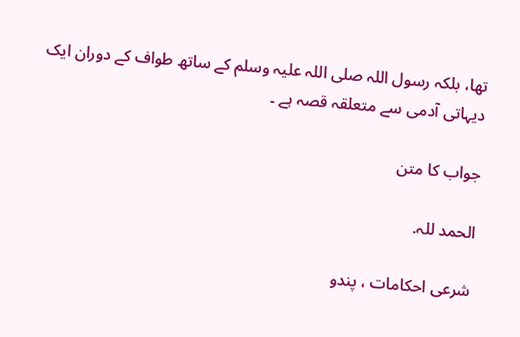تھا، بلکہ رسول اللہ صلی اللہ علیہ وسلم کے ساتھ طواف کے دوران ایک دیہاتی آدمی سے متعلقہ قصہ ہے ۔

جواب کا متن

الحمد للہ.

شرعی احکامات ، پندو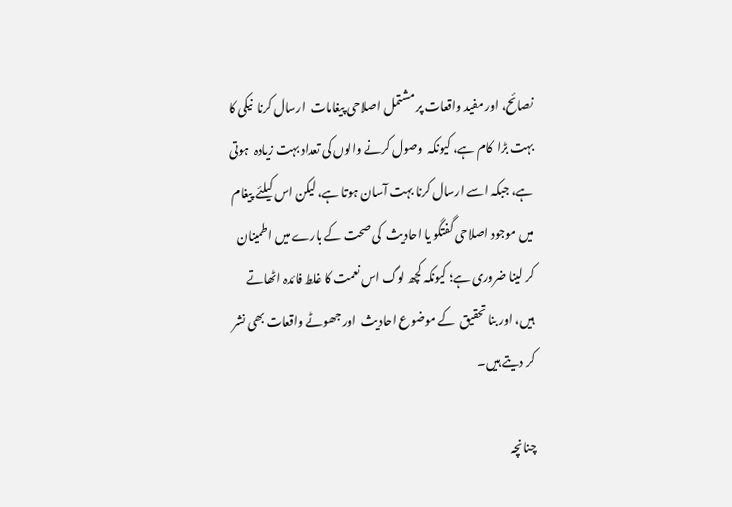نصائح، اور مفید واقعات پر مشتمل اصلاحی پیغامات  ارسال کرنا  نیکی کا بہت بڑا  کام ہے، کیونکہ  وصول کرنے والوں کی تعداد بہت زیادہ  ہوتی ہے، جبکہ اسے ارسال کرنا بہت آسان ہوتا ہے، لیکن اس کیلئے پیغام  میں موجود اصلاحی گفتگو یا احادیث  کی صحت کے بارے میں اطمینان کر لینا ضروری ہے؛ کیونکہ کچھ لوگ اس نعمت کا غلط فائدہ اٹھاتے ہیں، اور بنا تحقیق  کے موضوع احادیث  اور جھوٹے واقعات بھی نشر کر دیتے ہیں۔

چنانچہ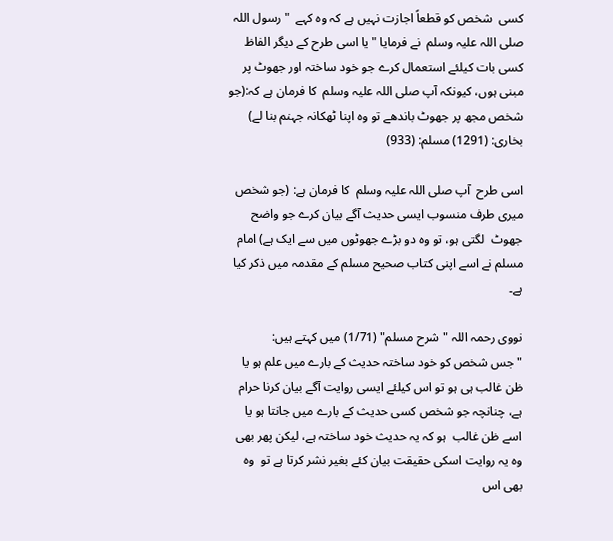کسی  شخص کو قطعاً اجازت نہیں ہے کہ وہ کہے  "رسول اللہ صلی اللہ علیہ وسلم  نے فرمایا "یا اسی طرح کے دیگر الفاظ کسی بات کیلئے استعمال کرے جو خود ساختہ اور جھوٹ پر مبنی ہوں، کیونکہ آپ صلی اللہ علیہ وسلم  کا فرمان ہے کہ:(جو شخص مجھ پر جھوٹ باندھے تو وہ اپنا ٹھکانہ جہنم بنا لے) بخاری: (1291) مسلم: (933)

اسی طرح  آپ صلی اللہ علیہ وسلم  کا فرمان ہے: (جو شخص میری طرف منسوب ایسی حدیث آگے بیان کرے جو واضح جھوٹ  لگتی ہو، تو وہ دو بڑے جھوٹوں میں سے ایک ہے) امام مسلم نے اسے اپنی کتاب صحیح مسلم کے مقدمہ میں ذکر کیا ہے۔

نووی رحمہ اللہ "شرح مسلم" (1/71) میں کہتے ہیں:
"جس شخص کو خود ساختہ حدیث کے بارے میں علم ہو یا ظن غالب ہی ہو تو اس کیلئے ایسی روایت آگے بیان کرنا حرام ہے، چنانچہ جو شخص کسی حدیث کے بارے میں جانتا ہو یا اسے ظن غالب  ہو کہ یہ حدیث خود ساختہ ہے، لیکن پھر بھی وہ یہ روایت اسکی حقیقت بیان کئے بغیر نشر کرتا ہے تو  وہ بھی اس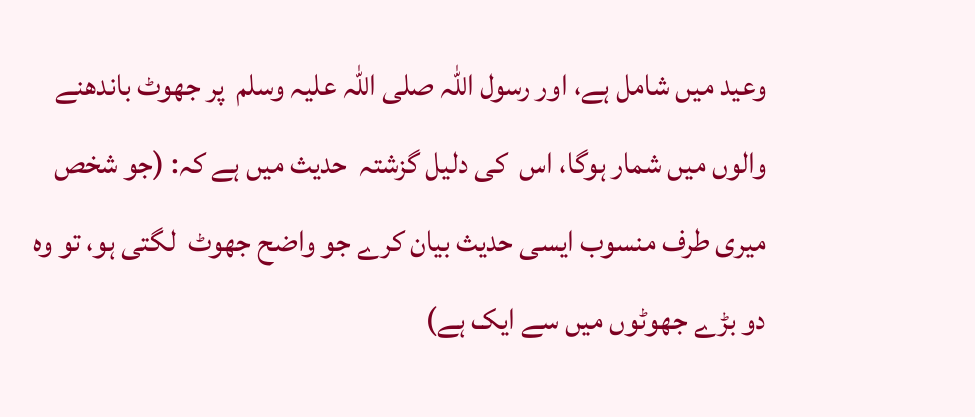وعید میں شامل ہے، اور رسول اللہ صلی اللہ علیہ وسلم  پر جھوٹ باندھنے والوں میں شمار ہوگا، اس  کی دلیل گزشتہ  حدیث میں ہے کہ: (جو شخص میری طرف منسوب ایسی حدیث بیان کرے جو واضح جھوٹ  لگتی ہو، تو وہ دو بڑے جھوٹوں میں سے ایک ہے)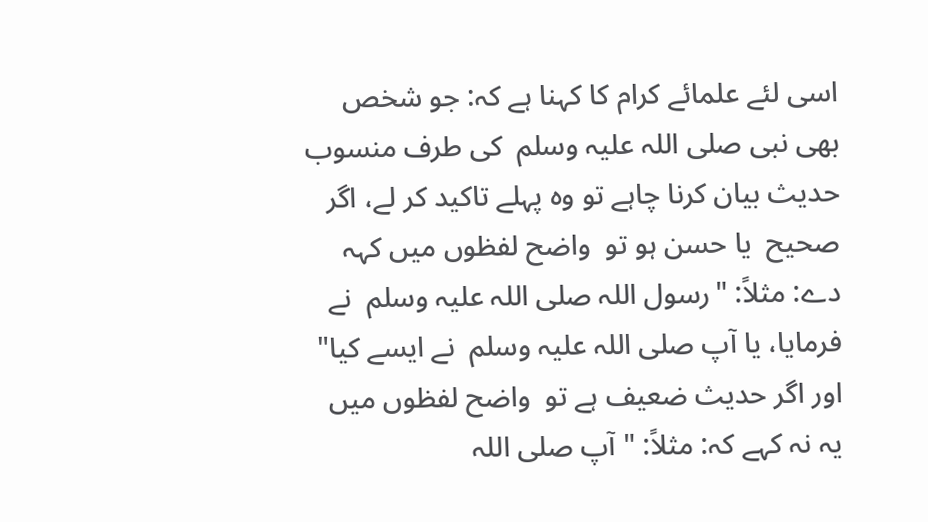اسی لئے علمائے کرام کا کہنا ہے کہ: جو شخص بھی نبی صلی اللہ علیہ وسلم  کی طرف منسوب حدیث بیان کرنا چاہے تو وہ پہلے تاکید کر لے، اگر صحیح  یا حسن ہو تو  واضح لفظوں میں کہہ دے: مثلاً: "رسول اللہ صلی اللہ علیہ وسلم  نے فرمایا، یا آپ صلی اللہ علیہ وسلم  نے ایسے کیا" اور اگر حدیث ضعیف ہے تو  واضح لفظوں میں یہ نہ کہے کہ: مثلاً: "آپ صلی اللہ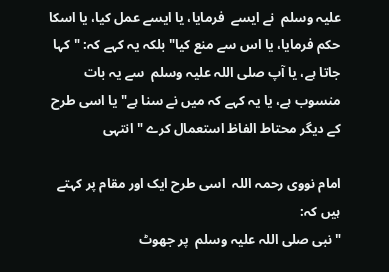علیہ وسلم  نے ایسے  فرمایا، یا ایسے عمل کیا، یا اسکا حکم فرمایا، یا اس سے منع کیا" بلکہ یہ کہے کہ: "کہا جاتا ہے، یا آپ صلی اللہ علیہ وسلم  سے یہ بات منسوب ہے، یا یہ کہے کہ میں نے سنا ہے" یا اسی طرح کے دیگر محتاط الفاظ استعمال کرے "انتہی

امام نووی رحمہ اللہ  اسی طرح ایک اور مقام پر کہتے ہیں کہ:
"نبی صلی اللہ علیہ وسلم  پر جھوٹ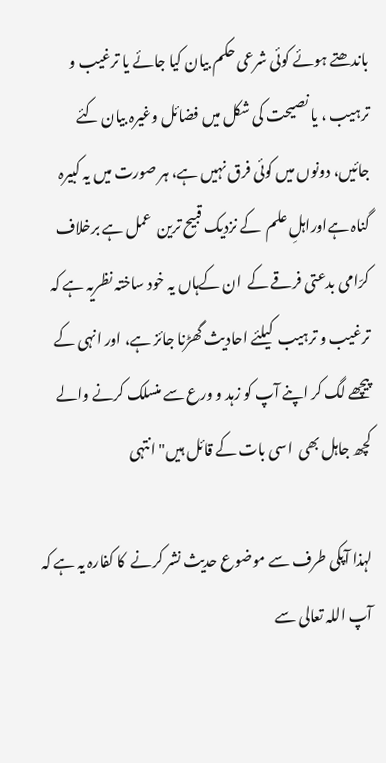باندھتے ہوئے کوئی شرعی حکم بیان کیا جائے یا ترغیب و ترہیب ، یا نصیحت کی شکل میں فضائل وغیرہ بیان کئے جائیں، دونوں میں کوئی فرق نہیں ہے، ہر صورت میں یہ کبیرہ گناہ ہےاوراہلِ علم  کے نزدیک قبیح ترین  عمل ہے برخلاف کرّامی بدعتی فرقے کے  ان کےہاں یہ خود ساختہ نظریہ ہے کہ ترغیب و ترہیب  کیلئے احادیث گھڑنا جائز ہے، اور انہی کے پیچھے لگ کر اپنے آپ کو زہد و ورع سے منسلک کرنے والے کچھ جاہل بھی  اسی بات کے قائل ہیں" انتہی

لہذا آپکی طرف سے موضوع حدیث نشر کرنے  کا کفارہ یہ ہے کہ آپ اللہ تعالی سے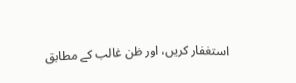استغفار کریں، اور ظن غالب کے مطابق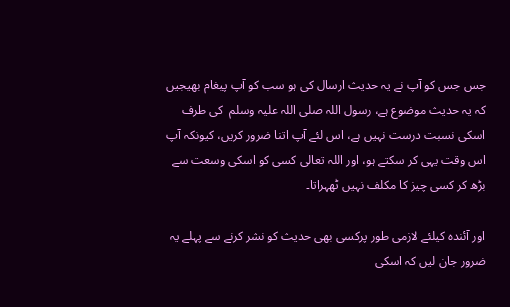جس جس کو آپ نے یہ حدیث ارسال کی ہو سب کو آپ پیغام بھیجیں کہ یہ حدیث موضوع ہے، رسول اللہ صلی اللہ علیہ وسلم  کی طرف اسکی نسبت درست نہیں ہے، اس لئے آپ اتنا ضرور کریں، کیونکہ آپ اس وقت یہی کر سکتے ہو، اور اللہ تعالی کسی کو اسکی وسعت سے بڑھ کر کسی چیز کا مکلف نہیں ٹھہراتا۔

اور آئندہ کیلئے لازمی طور پرکسی بھی حدیث کو نشر کرنے سے پہلے یہ ضرور جان لیں کہ اسکی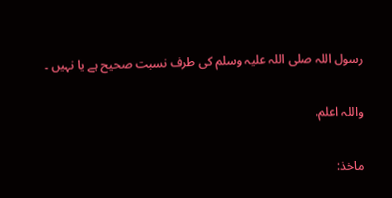رسول اللہ صلی اللہ علیہ وسلم کی طرف نسبت صحیح ہے یا نہیں ۔

واللہ اعلم.

ماخذ: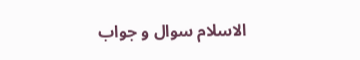الاسلام سوال و جواب